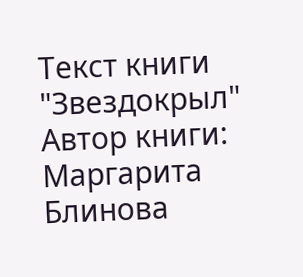Текст книги "Звездокрыл"
Автор книги: Маргарита Блинова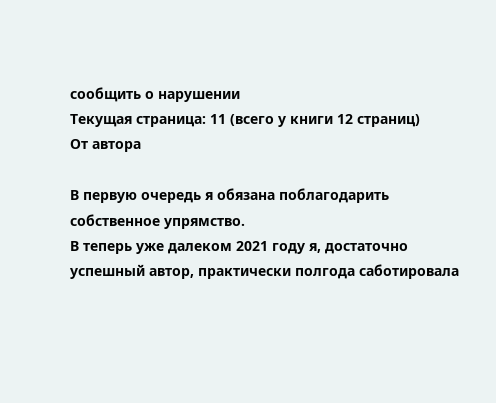сообщить о нарушении
Текущая страница: 11 (всего у книги 12 страниц)
От автора

В первую очередь я обязана поблагодарить собственное упрямство.
В теперь уже далеком 2021 году я, достаточно успешный автор, практически полгода саботировала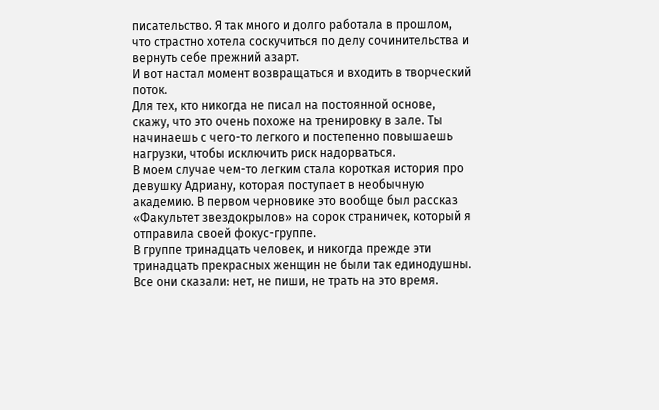писательство. Я так много и долго работала в прошлом, что страстно хотела соскучиться по делу сочинительства и вернуть себе прежний азарт.
И вот настал момент возвращаться и входить в творческий поток.
Для тех, кто никогда не писал на постоянной основе, скажу, что это очень похоже на тренировку в зале. Ты начинаешь с чего-то легкого и постепенно повышаешь нагрузки, чтобы исключить риск надорваться.
В моем случае чем-то легким стала короткая история про девушку Адриану, которая поступает в необычную академию. В первом черновике это вообще был рассказ «Факультет звездокрылов» на сорок страничек, который я отправила своей фокус-группе.
В группе тринадцать человек, и никогда прежде эти тринадцать прекрасных женщин не были так единодушны. Все они сказали: нет, не пиши, не трать на это время.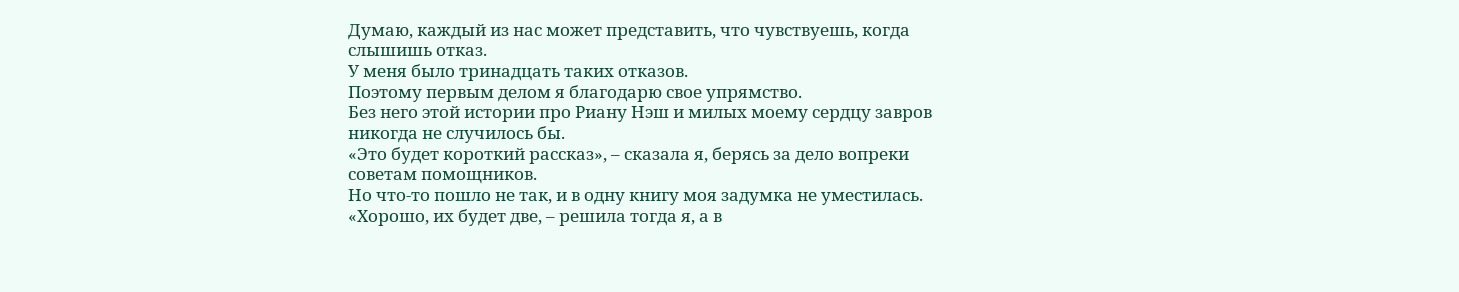Думаю, каждый из нас может представить, что чувствуешь, когда слышишь отказ.
У меня было тринадцать таких отказов.
Поэтому первым делом я благодарю свое упрямство.
Без него этой истории про Риану Нэш и милых моему сердцу завров никогда не случилось бы.
«Это будет короткий рассказ», – сказала я, берясь за дело вопреки советам помощников.
Но что-то пошло не так, и в одну книгу моя задумка не уместилась.
«Хорошо, их будет две, – решила тогда я, а в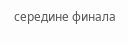середине финала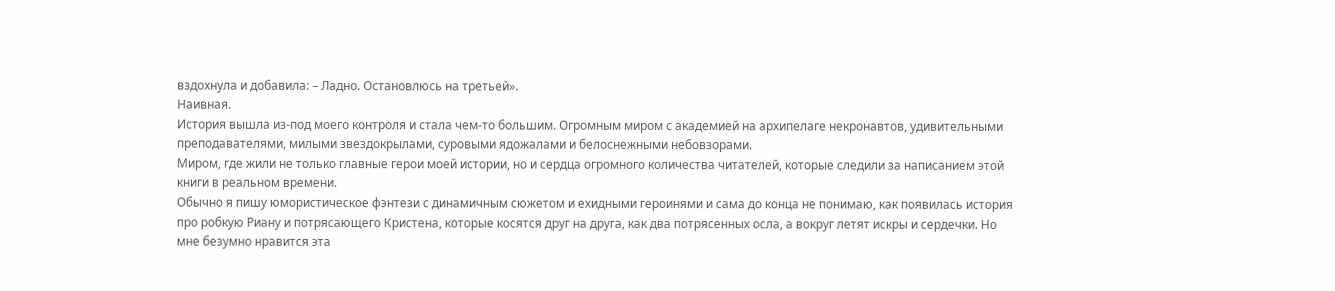вздохнула и добавила: – Ладно. Остановлюсь на третьей».
Наивная.
История вышла из-под моего контроля и стала чем-то большим. Огромным миром с академией на архипелаге некронавтов, удивительными преподавателями, милыми звездокрылами, суровыми ядожалами и белоснежными небовзорами.
Миром, где жили не только главные герои моей истории, но и сердца огромного количества читателей, которые следили за написанием этой книги в реальном времени.
Обычно я пишу юмористическое фэнтези с динамичным сюжетом и ехидными героинями и сама до конца не понимаю, как появилась история про робкую Риану и потрясающего Кристена, которые косятся друг на друга, как два потрясенных осла, а вокруг летят искры и сердечки. Но мне безумно нравится эта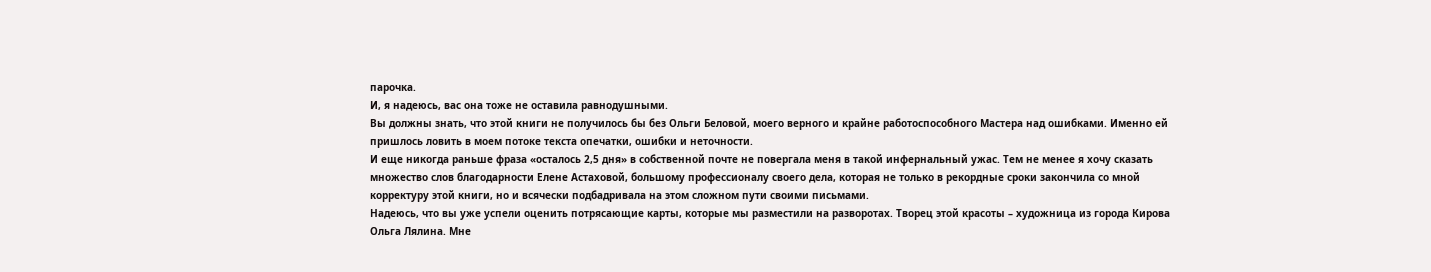парочка.
И, я надеюсь, вас она тоже не оставила равнодушными.
Вы должны знать, что этой книги не получилось бы без Ольги Беловой, моего верного и крайне работоспособного Мастера над ошибками. Именно ей пришлось ловить в моем потоке текста опечатки, ошибки и неточности.
И еще никогда раньше фраза «осталось 2,5 дня» в собственной почте не повергала меня в такой инфернальный ужас. Тем не менее я хочу сказать множество слов благодарности Елене Астаховой, большому профессионалу своего дела, которая не только в рекордные сроки закончила со мной корректуру этой книги, но и всячески подбадривала на этом сложном пути своими письмами.
Надеюсь, что вы уже успели оценить потрясающие карты, которые мы разместили на разворотах. Творец этой красоты – художница из города Кирова Ольга Лялина. Мне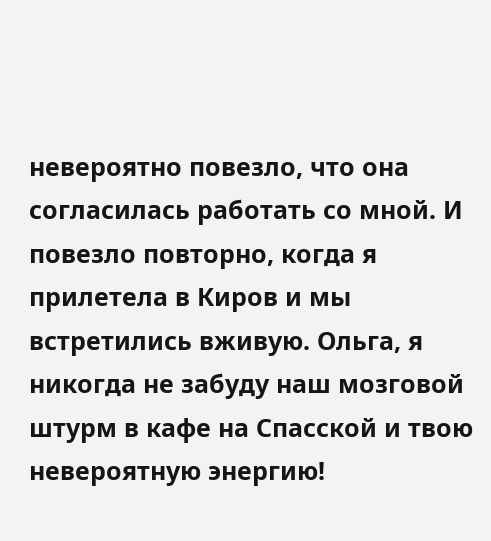невероятно повезло, что она согласилась работать со мной. И повезло повторно, когда я прилетела в Киров и мы встретились вживую. Ольга, я никогда не забуду наш мозговой штурм в кафе на Спасской и твою невероятную энергию!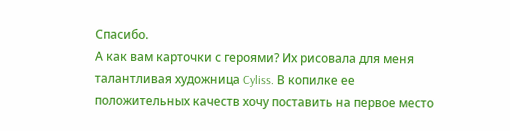Спасибо.
А как вам карточки с героями? Их рисовала для меня талантливая художница Cyliss. В копилке ее положительных качеств хочу поставить на первое место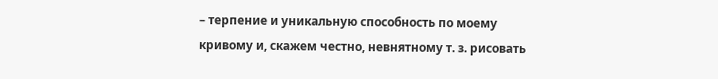– терпение и уникальную способность по моему кривому и, скажем честно, невнятному т. з. рисовать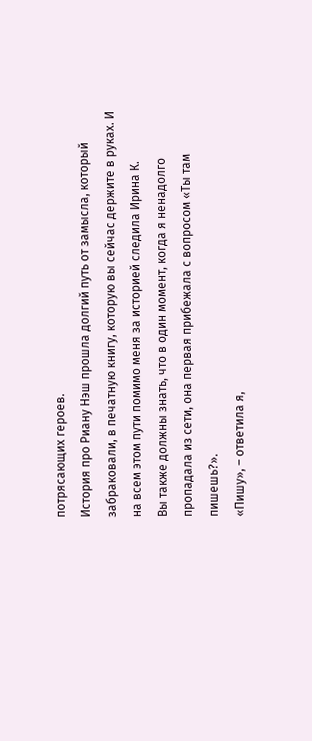потрясающих героев.
История про Риану Нэш прошла долгий путь от замысла, который забраковали, в печатную книгу, которую вы сейчас держите в руках. И на всем этом пути помимо меня за историей следила Ирина К.
Вы также должны знать, что в один момент, когда я ненадолго пропадала из сети, она первая прибежала с вопросом «Ты там пишешь?».
«Пишу», – ответила я,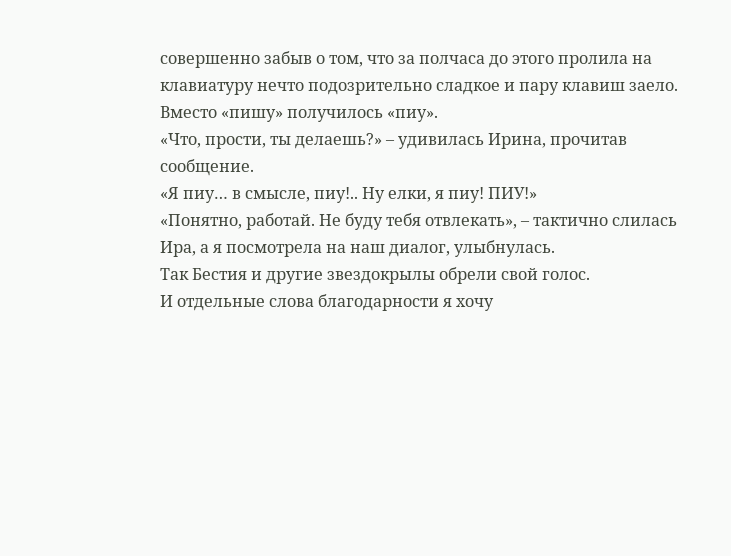совершенно забыв о том, что за полчаса до этого пролила на клавиатуру нечто подозрительно сладкое и пару клавиш заело.
Вместо «пишу» получилось «пиу».
«Что, прости, ты делаешь?» – удивилась Ирина, прочитав сообщение.
«Я пиу… в смысле, пиу!.. Ну елки, я пиу! ПИУ!»
«Понятно, работай. Не буду тебя отвлекать», – тактично слилась Ира, а я посмотрела на наш диалог, улыбнулась.
Так Бестия и другие звездокрылы обрели свой голос.
И отдельные слова благодарности я хочу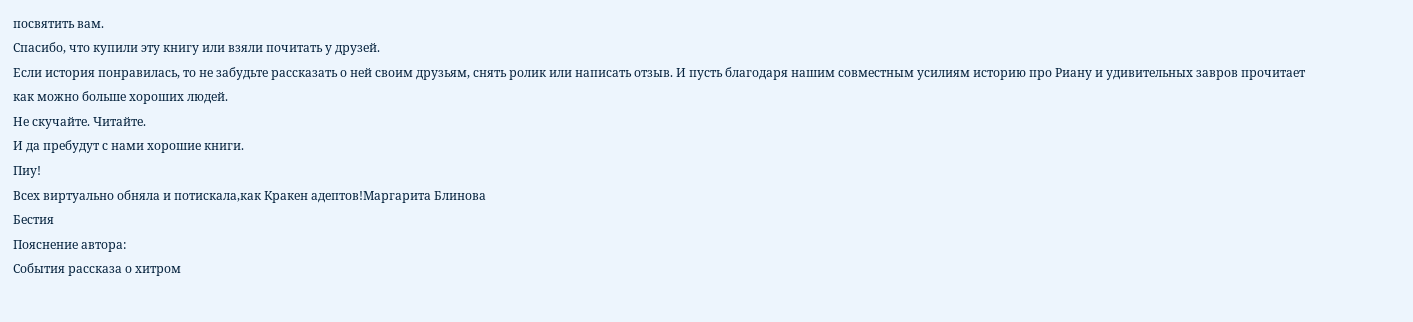посвятить вам.
Спасибо, что купили эту книгу или взяли почитать у друзей.
Если история понравилась, то не забудьте рассказать о ней своим друзьям, снять ролик или написать отзыв. И пусть благодаря нашим совместным усилиям историю про Риану и удивительных завров прочитает как можно больше хороших людей.
Не скучайте. Читайте.
И да пребудут с нами хорошие книги.
Пиу!
Всех виртуально обняла и потискала,как Кракен адептов!Маргарита Блинова
Бестия
Пояснение автора:
События рассказа о хитром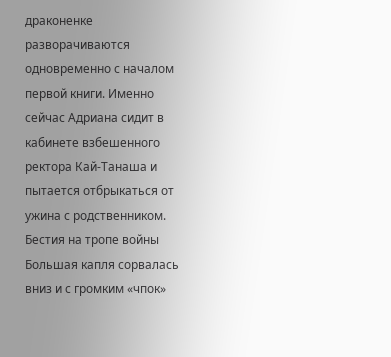драконенке разворачиваются одновременно с началом первой книги. Именно сейчас Адриана сидит в кабинете взбешенного ректора Кай-Танаша и пытается отбрыкаться от ужина с родственником.
Бестия на тропе войны
Большая капля сорвалась вниз и с громким «чпок»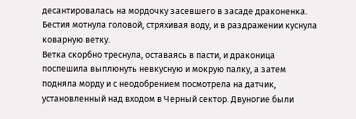десантировалась на мордочку засевшего в засаде драконенка. Бестия мотнула головой, стряхивая воду, и в раздражении куснула коварную ветку.
Ветка скорбно треснула, оставаясь в пасти, и драконица поспешила выплюнуть невкусную и мокрую палку, а затем подняла морду и с неодобрением посмотрела на датчик, установленный над входом в Черный сектор. Двуногие были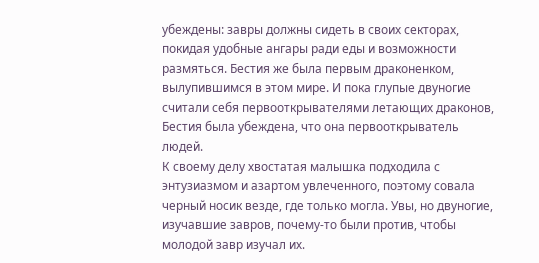убеждены: завры должны сидеть в своих секторах, покидая удобные ангары ради еды и возможности размяться. Бестия же была первым драконенком, вылупившимся в этом мире. И пока глупые двуногие считали себя первооткрывателями летающих драконов, Бестия была убеждена, что она первооткрыватель людей.
К своему делу хвостатая малышка подходила с энтузиазмом и азартом увлеченного, поэтому совала черный носик везде, где только могла. Увы, но двуногие, изучавшие завров, почему-то были против, чтобы молодой завр изучал их.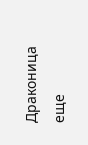Драконица еще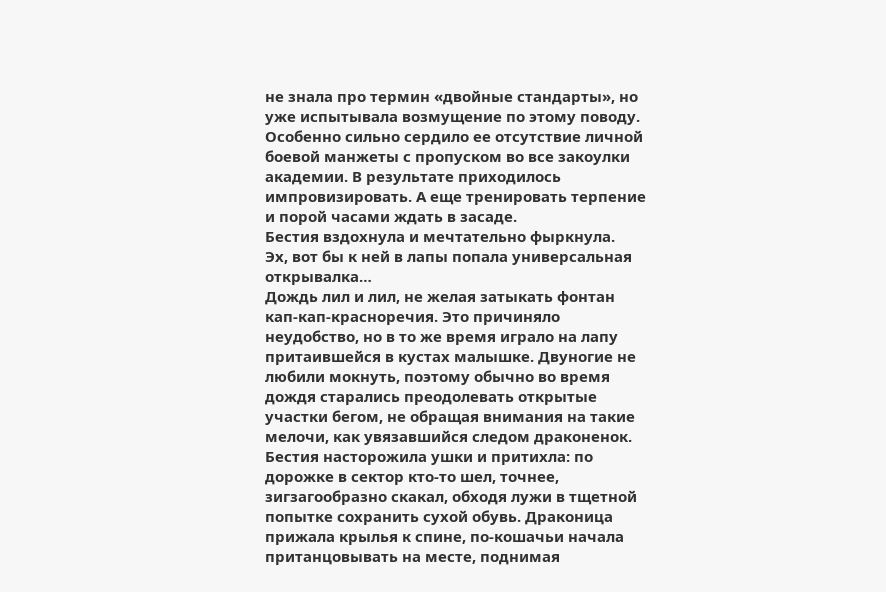не знала про термин «двойные стандарты», но уже испытывала возмущение по этому поводу.
Особенно сильно сердило ее отсутствие личной боевой манжеты с пропуском во все закоулки академии. В результате приходилось импровизировать. А еще тренировать терпение и порой часами ждать в засаде.
Бестия вздохнула и мечтательно фыркнула.
Эх, вот бы к ней в лапы попала универсальная открывалка…
Дождь лил и лил, не желая затыкать фонтан кап-кап-красноречия. Это причиняло неудобство, но в то же время играло на лапу притаившейся в кустах малышке. Двуногие не любили мокнуть, поэтому обычно во время дождя старались преодолевать открытые участки бегом, не обращая внимания на такие мелочи, как увязавшийся следом драконенок.
Бестия насторожила ушки и притихла: по дорожке в сектор кто-то шел, точнее, зигзагообразно скакал, обходя лужи в тщетной попытке сохранить сухой обувь. Драконица прижала крылья к спине, по-кошачьи начала пританцовывать на месте, поднимая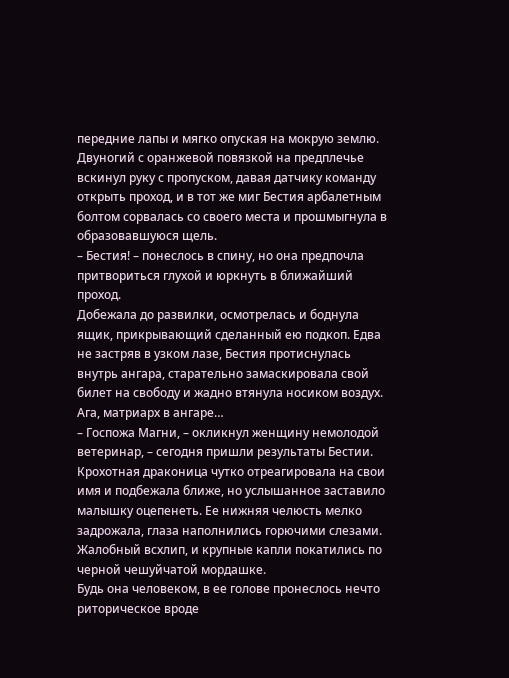передние лапы и мягко опуская на мокрую землю. Двуногий с оранжевой повязкой на предплечье вскинул руку с пропуском, давая датчику команду открыть проход, и в тот же миг Бестия арбалетным болтом сорвалась со своего места и прошмыгнула в образовавшуюся щель.
– Бестия! – понеслось в спину, но она предпочла притвориться глухой и юркнуть в ближайший проход.
Добежала до развилки, осмотрелась и боднула ящик, прикрывающий сделанный ею подкоп. Едва не застряв в узком лазе, Бестия протиснулась внутрь ангара, старательно замаскировала свой билет на свободу и жадно втянула носиком воздух.
Ага, матриарх в ангаре…
– Госпожа Магни, – окликнул женщину немолодой ветеринар, – сегодня пришли результаты Бестии.
Крохотная драконица чутко отреагировала на свои имя и подбежала ближе, но услышанное заставило малышку оцепенеть. Ее нижняя челюсть мелко задрожала, глаза наполнились горючими слезами. Жалобный всхлип, и крупные капли покатились по черной чешуйчатой мордашке.
Будь она человеком, в ее голове пронеслось нечто риторическое вроде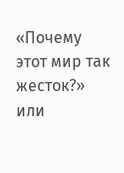«Почему этот мир так жесток?» или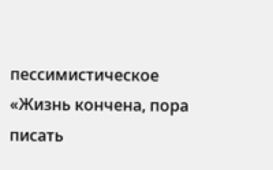пессимистическое «Жизнь кончена, пора писать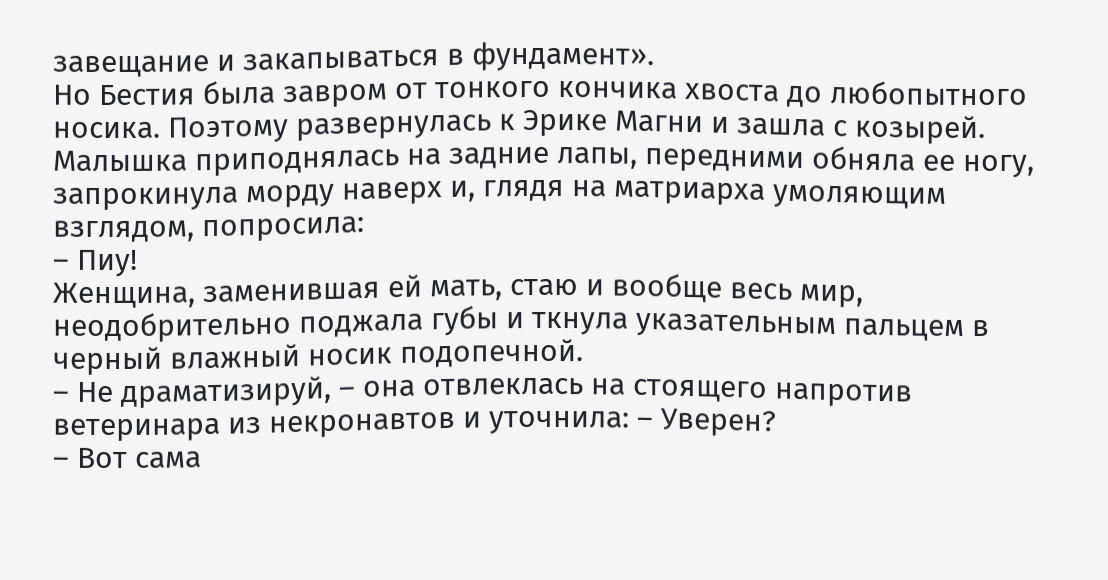завещание и закапываться в фундамент».
Но Бестия была завром от тонкого кончика хвоста до любопытного носика. Поэтому развернулась к Эрике Магни и зашла с козырей. Малышка приподнялась на задние лапы, передними обняла ее ногу, запрокинула морду наверх и, глядя на матриарха умоляющим взглядом, попросила:
– Пиу!
Женщина, заменившая ей мать, стаю и вообще весь мир, неодобрительно поджала губы и ткнула указательным пальцем в черный влажный носик подопечной.
– Не драматизируй, – она отвлеклась на стоящего напротив ветеринара из некронавтов и уточнила: – Уверен?
– Вот сама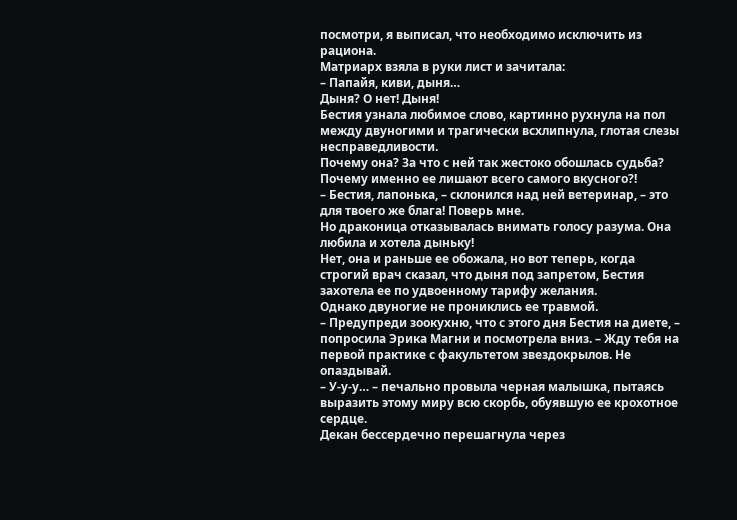посмотри, я выписал, что необходимо исключить из рациона.
Матриарх взяла в руки лист и зачитала:
– Папайя, киви, дыня…
Дыня? О нет! Дыня!
Бестия узнала любимое слово, картинно рухнула на пол между двуногими и трагически всхлипнула, глотая слезы несправедливости.
Почему она? За что с ней так жестоко обошлась судьба? Почему именно ее лишают всего самого вкусного?!
– Бестия, лапонька, – склонился над ней ветеринар, – это для твоего же блага! Поверь мне.
Но драконица отказывалась внимать голосу разума. Она любила и хотела дыньку!
Нет, она и раньше ее обожала, но вот теперь, когда строгий врач сказал, что дыня под запретом, Бестия захотела ее по удвоенному тарифу желания.
Однако двуногие не прониклись ее травмой.
– Предупреди зоокухню, что с этого дня Бестия на диете, – попросила Эрика Магни и посмотрела вниз. – Жду тебя на первой практике с факультетом звездокрылов. Не опаздывай.
– У-у-у… – печально провыла черная малышка, пытаясь выразить этому миру всю скорбь, обуявшую ее крохотное сердце.
Декан бессердечно перешагнула через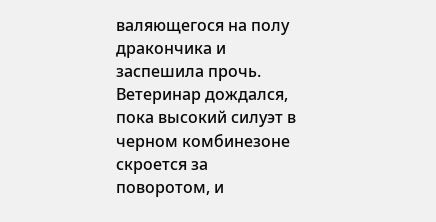валяющегося на полу дракончика и заспешила прочь. Ветеринар дождался, пока высокий силуэт в черном комбинезоне скроется за поворотом, и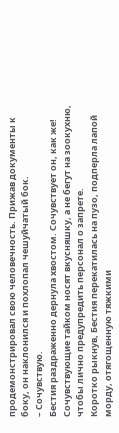продемонстрировал свою человечность. Прижав документы к боку, он наклонился и похлопал чешуйчатый бок.
– Сочувствую.
Бестия раздраженно дернула хвостом. Сочувствует он, как же!
Сочувствующие тайком носят вкусняшку, а не бегут на зоокухню, чтобы лично предупредить персонал о запрете.
Коротко рыкнув, Бестия перекатилась на пузо, подперла лапой морду, отягощенную тяжкими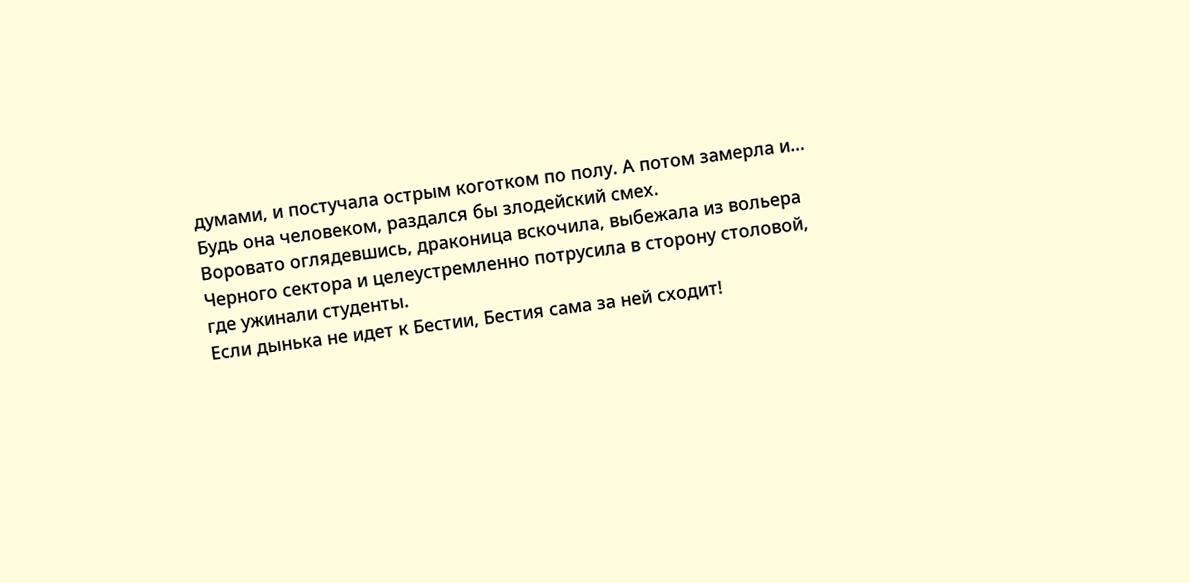думами, и постучала острым коготком по полу. А потом замерла и…
Будь она человеком, раздался бы злодейский смех.
Воровато оглядевшись, драконица вскочила, выбежала из вольера Черного сектора и целеустремленно потрусила в сторону столовой, где ужинали студенты.
Если дынька не идет к Бестии, Бестия сама за ней сходит!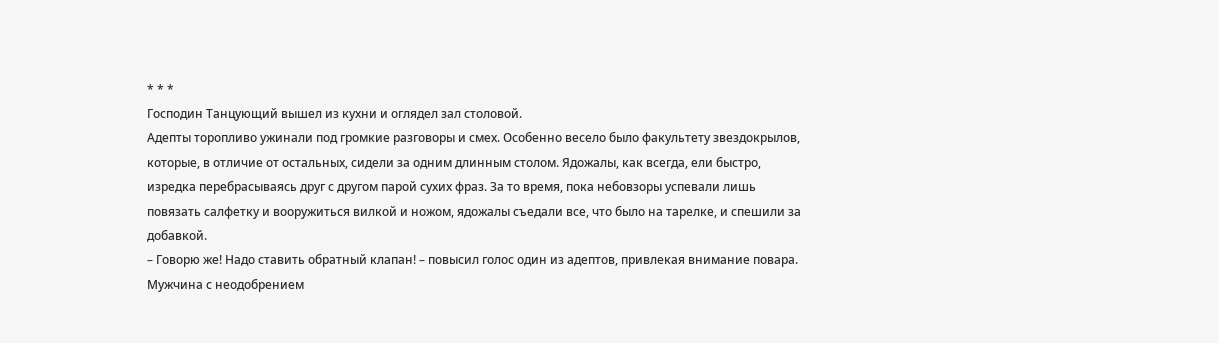* * *
Господин Танцующий вышел из кухни и оглядел зал столовой.
Адепты торопливо ужинали под громкие разговоры и смех. Особенно весело было факультету звездокрылов, которые, в отличие от остальных, сидели за одним длинным столом. Ядожалы, как всегда, ели быстро, изредка перебрасываясь друг с другом парой сухих фраз. За то время, пока небовзоры успевали лишь повязать салфетку и вооружиться вилкой и ножом, ядожалы съедали все, что было на тарелке, и спешили за добавкой.
– Говорю же! Надо ставить обратный клапан! – повысил голос один из адептов, привлекая внимание повара.
Мужчина с неодобрением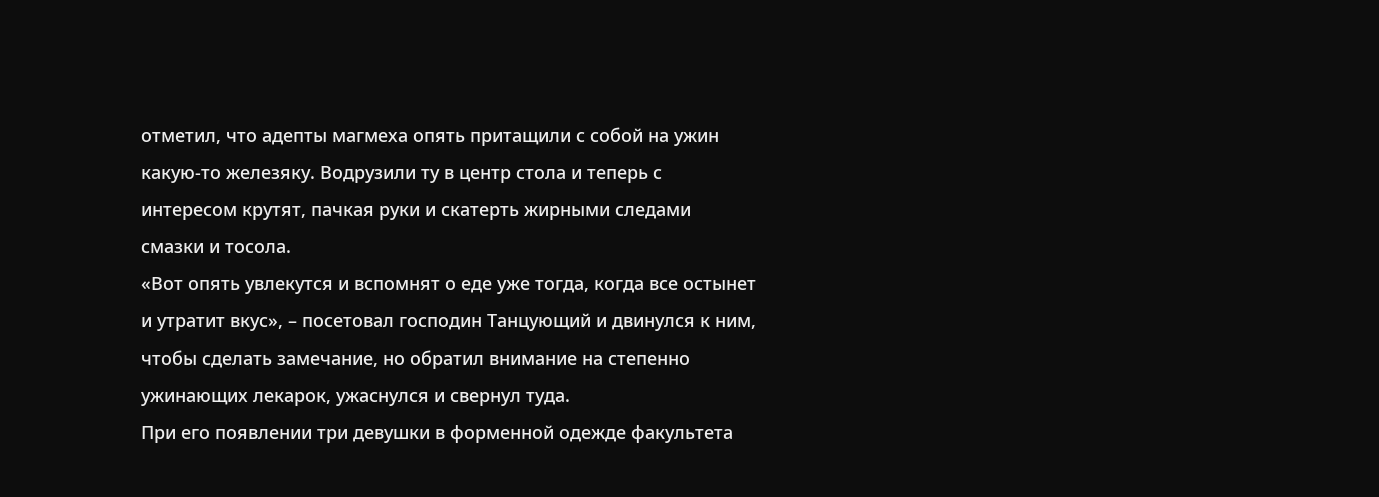отметил, что адепты магмеха опять притащили с собой на ужин какую-то железяку. Водрузили ту в центр стола и теперь с интересом крутят, пачкая руки и скатерть жирными следами смазки и тосола.
«Вот опять увлекутся и вспомнят о еде уже тогда, когда все остынет и утратит вкус», – посетовал господин Танцующий и двинулся к ним, чтобы сделать замечание, но обратил внимание на степенно ужинающих лекарок, ужаснулся и свернул туда.
При его появлении три девушки в форменной одежде факультета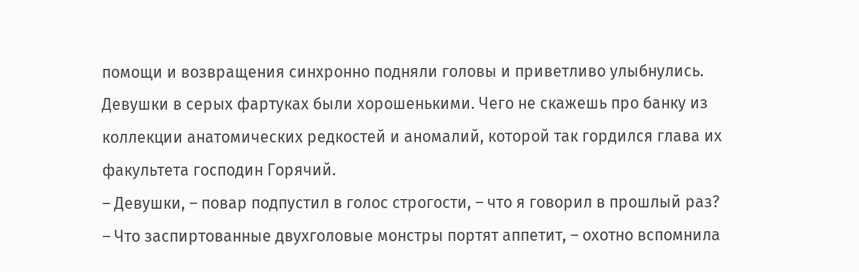помощи и возвращения синхронно подняли головы и приветливо улыбнулись.
Девушки в серых фартуках были хорошенькими. Чего не скажешь про банку из коллекции анатомических редкостей и аномалий, которой так гордился глава их факультета господин Горячий.
– Девушки, – повар подпустил в голос строгости, – что я говорил в прошлый раз?
– Что заспиртованные двухголовые монстры портят аппетит, – охотно вспомнила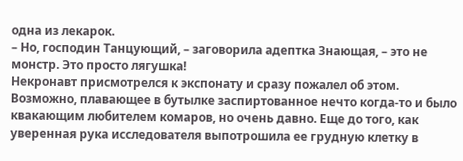одна из лекарок.
– Но, господин Танцующий, – заговорила адептка Знающая, – это не монстр. Это просто лягушка!
Некронавт присмотрелся к экспонату и сразу пожалел об этом. Возможно, плавающее в бутылке заспиртованное нечто когда-то и было квакающим любителем комаров, но очень давно. Еще до того, как уверенная рука исследователя выпотрошила ее грудную клетку в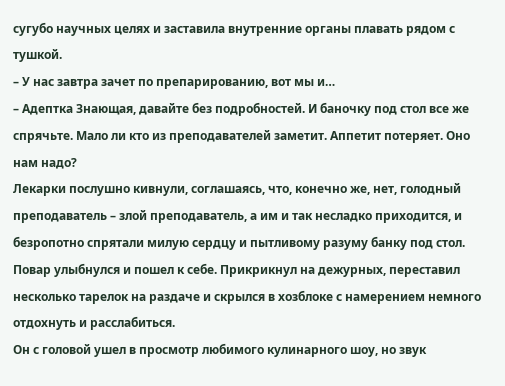сугубо научных целях и заставила внутренние органы плавать рядом с тушкой.
– У нас завтра зачет по препарированию, вот мы и…
– Адептка Знающая, давайте без подробностей. И баночку под стол все же спрячьте. Мало ли кто из преподавателей заметит. Аппетит потеряет. Оно нам надо?
Лекарки послушно кивнули, соглашаясь, что, конечно же, нет, голодный преподаватель – злой преподаватель, а им и так несладко приходится, и безропотно спрятали милую сердцу и пытливому разуму банку под стол.
Повар улыбнулся и пошел к себе. Прикрикнул на дежурных, переставил несколько тарелок на раздаче и скрылся в хозблоке с намерением немного отдохнуть и расслабиться.
Он с головой ушел в просмотр любимого кулинарного шоу, но звук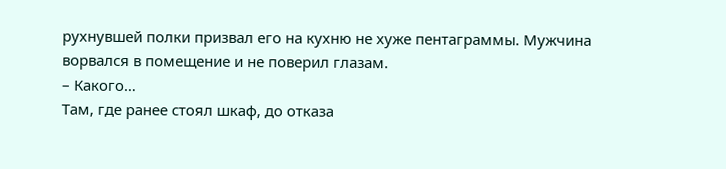рухнувшей полки призвал его на кухню не хуже пентаграммы. Мужчина ворвался в помещение и не поверил глазам.
– Какого…
Там, где ранее стоял шкаф, до отказа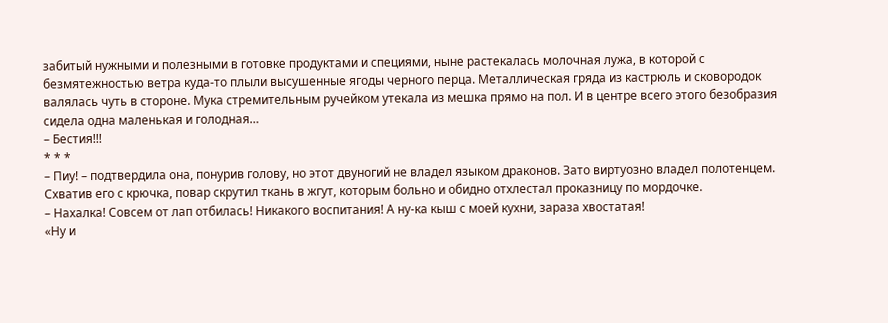забитый нужными и полезными в готовке продуктами и специями, ныне растекалась молочная лужа, в которой с безмятежностью ветра куда-то плыли высушенные ягоды черного перца. Металлическая гряда из кастрюль и сковородок валялась чуть в стороне. Мука стремительным ручейком утекала из мешка прямо на пол. И в центре всего этого безобразия сидела одна маленькая и голодная…
– Бестия!!!
* * *
– Пиу! – подтвердила она, понурив голову, но этот двуногий не владел языком драконов. Зато виртуозно владел полотенцем.
Схватив его с крючка, повар скрутил ткань в жгут, которым больно и обидно отхлестал проказницу по мордочке.
– Нахалка! Совсем от лап отбилась! Никакого воспитания! А ну-ка кыш с моей кухни, зараза хвостатая!
«Ну и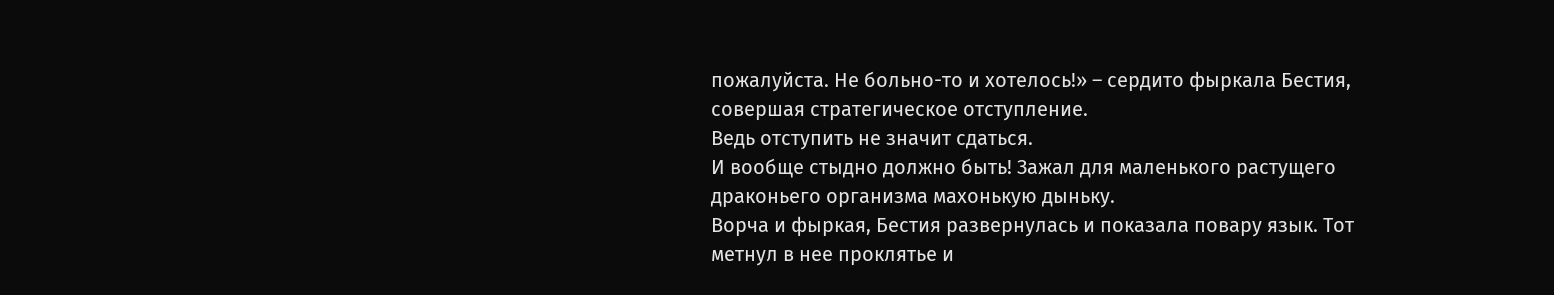пожалуйста. Не больно-то и хотелось!» – сердито фыркала Бестия, совершая стратегическое отступление.
Ведь отступить не значит сдаться.
И вообще стыдно должно быть! Зажал для маленького растущего драконьего организма махонькую дыньку.
Ворча и фыркая, Бестия развернулась и показала повару язык. Тот метнул в нее проклятье и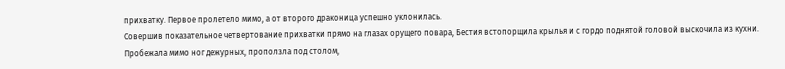прихватку. Первое пролетело мимо, а от второго драконица успешно уклонилась.
Совершив показательное четвертование прихватки прямо на глазах орущего повара, Бестия встопорщила крылья и с гордо поднятой головой выскочила из кухни.
Пробежала мимо ног дежурных, проползла под столом,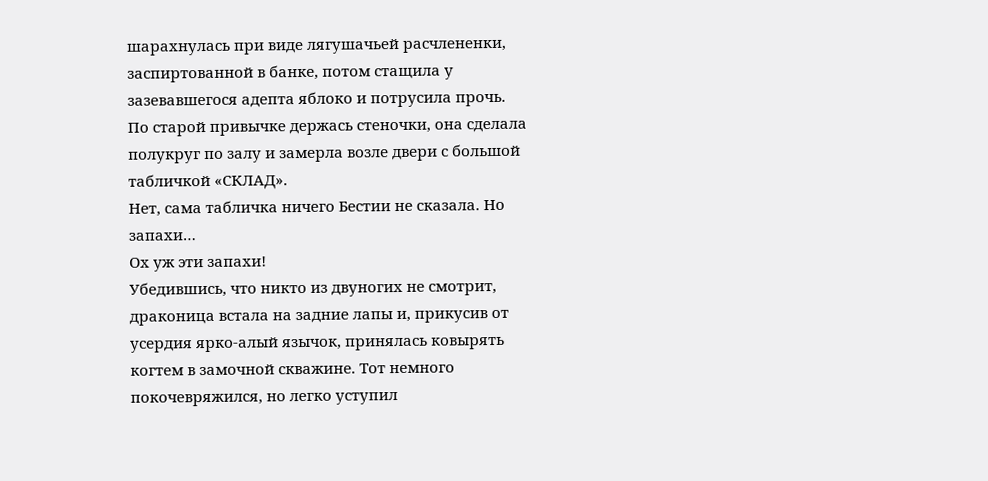шарахнулась при виде лягушачьей расчлененки, заспиртованной в банке, потом стащила у зазевавшегося адепта яблоко и потрусила прочь.
По старой привычке держась стеночки, она сделала полукруг по залу и замерла возле двери с большой табличкой «СКЛАД».
Нет, сама табличка ничего Бестии не сказала. Но запахи…
Ох уж эти запахи!
Убедившись, что никто из двуногих не смотрит, драконица встала на задние лапы и, прикусив от усердия ярко-алый язычок, принялась ковырять когтем в замочной скважине. Тот немного покочевряжился, но легко уступил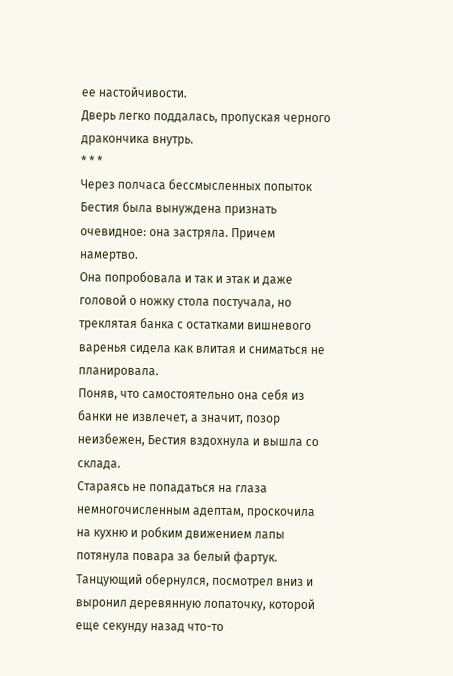ее настойчивости.
Дверь легко поддалась, пропуская черного дракончика внутрь.
* * *
Через полчаса бессмысленных попыток Бестия была вынуждена признать очевидное: она застряла. Причем намертво.
Она попробовала и так и этак и даже головой о ножку стола постучала, но треклятая банка с остатками вишневого варенья сидела как влитая и сниматься не планировала.
Поняв, что самостоятельно она себя из банки не извлечет, а значит, позор неизбежен, Бестия вздохнула и вышла со склада.
Стараясь не попадаться на глаза немногочисленным адептам, проскочила на кухню и робким движением лапы потянула повара за белый фартук. Танцующий обернулся, посмотрел вниз и выронил деревянную лопаточку, которой еще секунду назад что-то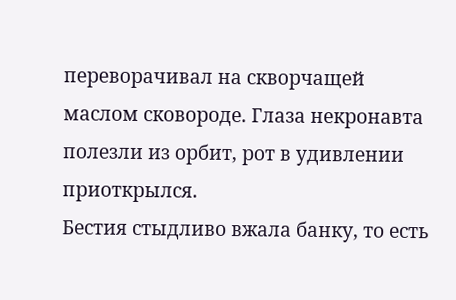переворачивал на скворчащей маслом сковороде. Глаза некронавта полезли из орбит, рот в удивлении приоткрылся.
Бестия стыдливо вжала банку, то есть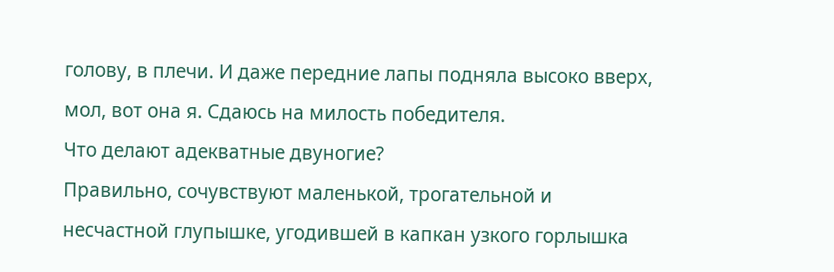голову, в плечи. И даже передние лапы подняла высоко вверх, мол, вот она я. Сдаюсь на милость победителя.
Что делают адекватные двуногие?
Правильно, сочувствуют маленькой, трогательной и несчастной глупышке, угодившей в капкан узкого горлышка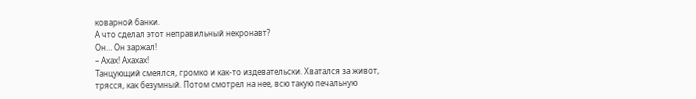коварной банки.
А что сделал этот неправильный некронавт?
Он… Он заржал!
– Ахах! Ахахах!
Танцующий смеялся, громко и как-то издевательски. Хватался за живот, трясся, как безумный. Потом смотрел на нее, всю такую печальную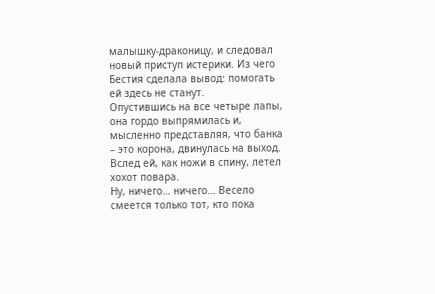малышку-драконицу, и следовал новый приступ истерики. Из чего Бестия сделала вывод: помогать ей здесь не станут.
Опустившись на все четыре лапы, она гордо выпрямилась и, мысленно представляя, что банка – это корона, двинулась на выход.
Вслед ей, как ножи в спину, летел хохот повара.
Ну, ничего… ничего… Весело смеется только тот, кто пока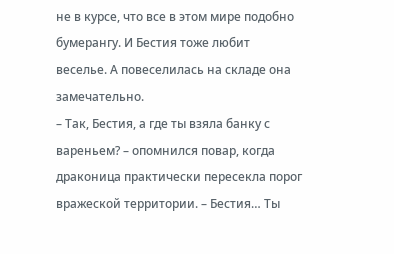не в курсе, что все в этом мире подобно бумерангу. И Бестия тоже любит веселье. А повеселилась на складе она замечательно.
– Так, Бестия, а где ты взяла банку с вареньем? – опомнился повар, когда драконица практически пересекла порог вражеской территории. – Бестия… Ты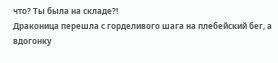что? Ты была на складе?!
Драконица перешла с горделивого шага на плебейский бег, а вдогонку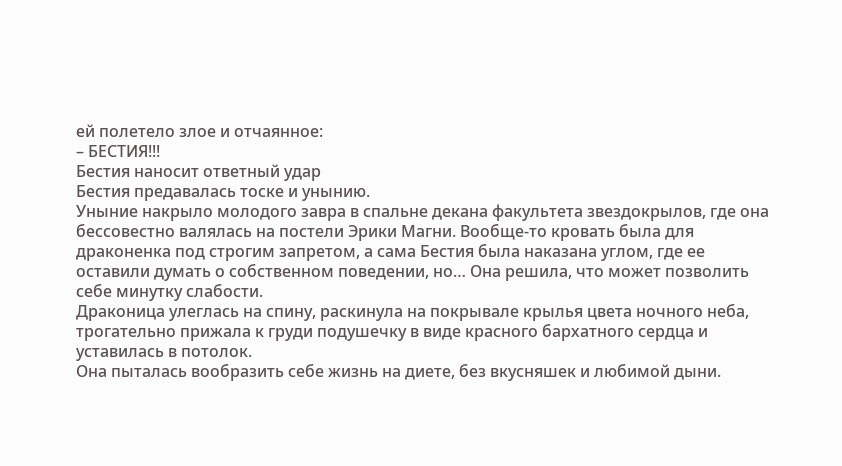ей полетело злое и отчаянное:
– БЕСТИЯ!!!
Бестия наносит ответный удар
Бестия предавалась тоске и унынию.
Уныние накрыло молодого завра в спальне декана факультета звездокрылов, где она бессовестно валялась на постели Эрики Магни. Вообще-то кровать была для драконенка под строгим запретом, а сама Бестия была наказана углом, где ее оставили думать о собственном поведении, но… Она решила, что может позволить себе минутку слабости.
Драконица улеглась на спину, раскинула на покрывале крылья цвета ночного неба, трогательно прижала к груди подушечку в виде красного бархатного сердца и уставилась в потолок.
Она пыталась вообразить себе жизнь на диете, без вкусняшек и любимой дыни.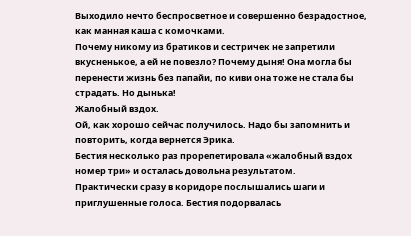Выходило нечто беспросветное и совершенно безрадостное, как манная каша с комочками.
Почему никому из братиков и сестричек не запретили вкусненькое, а ей не повезло? Почему дыня! Она могла бы перенести жизнь без папайи, по киви она тоже не стала бы страдать. Но дынька!
Жалобный вздох.
Ой, как хорошо сейчас получилось. Надо бы запомнить и повторить, когда вернется Эрика.
Бестия несколько раз прорепетировала «жалобный вздох номер три» и осталась довольна результатом.
Практически сразу в коридоре послышались шаги и приглушенные голоса. Бестия подорвалась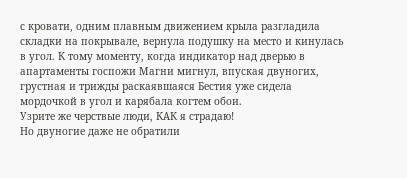с кровати, одним плавным движением крыла разгладила складки на покрывале, вернула подушку на место и кинулась в угол. К тому моменту, когда индикатор над дверью в апартаменты госпожи Магни мигнул, впуская двуногих, грустная и трижды раскаявшаяся Бестия уже сидела мордочкой в угол и карябала когтем обои.
Узрите же черствые люди, КАК я страдаю!
Но двуногие даже не обратили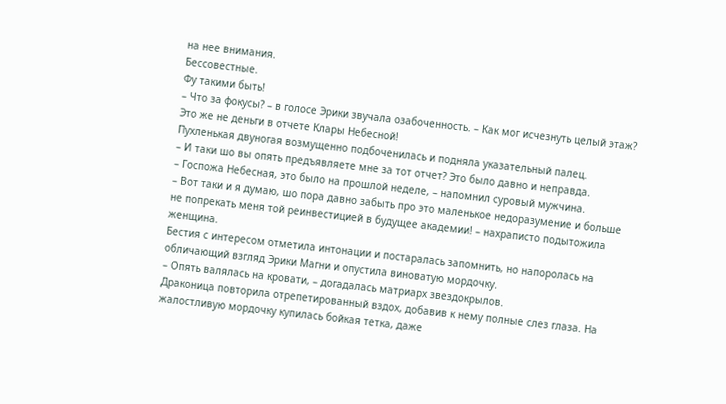на нее внимания.
Бессовестные.
Фу такими быть!
– Что за фокусы? – в голосе Эрики звучала озабоченность. – Как мог исчезнуть целый этаж? Это же не деньги в отчете Клары Небесной!
Пухленькая двуногая возмущенно подбоченилась и подняла указательный палец.
– И таки шо вы опять предъявляете мне за тот отчет? Это было давно и неправда.
– Госпожа Небесная, это было на прошлой неделе, – напомнил суровый мужчина.
– Вот таки и я думаю, шо пора давно забыть про это маленькое недоразумение и больше не попрекать меня той реинвестицией в будущее академии! – нахраписто подытожила женщина.
Бестия с интересом отметила интонации и постаралась запомнить, но напоролась на обличающий взгляд Эрики Магни и опустила виноватую мордочку.
– Опять валялась на кровати, – догадалась матриарх звездокрылов.
Драконица повторила отрепетированный вздох, добавив к нему полные слез глаза. На жалостливую мордочку купилась бойкая тетка, даже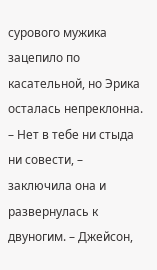сурового мужика зацепило по касательной, но Эрика осталась непреклонна.
– Нет в тебе ни стыда ни совести, – заключила она и развернулась к двуногим. – Джейсон,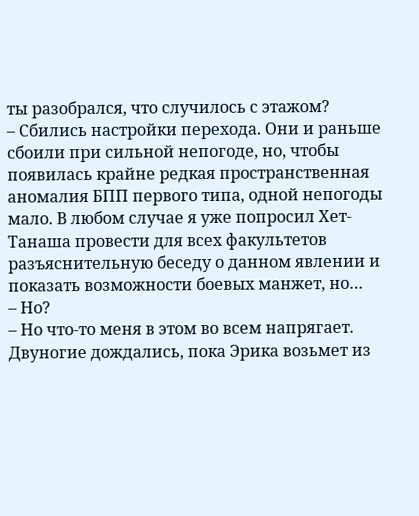ты разобрался, что случилось с этажом?
– Сбились настройки перехода. Они и раньше сбоили при сильной непогоде, но, чтобы появилась крайне редкая пространственная аномалия БПП первого типа, одной непогоды мало. В любом случае я уже попросил Хет-Танаша провести для всех факультетов разъяснительную беседу о данном явлении и показать возможности боевых манжет, но…
– Но?
– Но что-то меня в этом во всем напрягает.
Двуногие дождались, пока Эрика возьмет из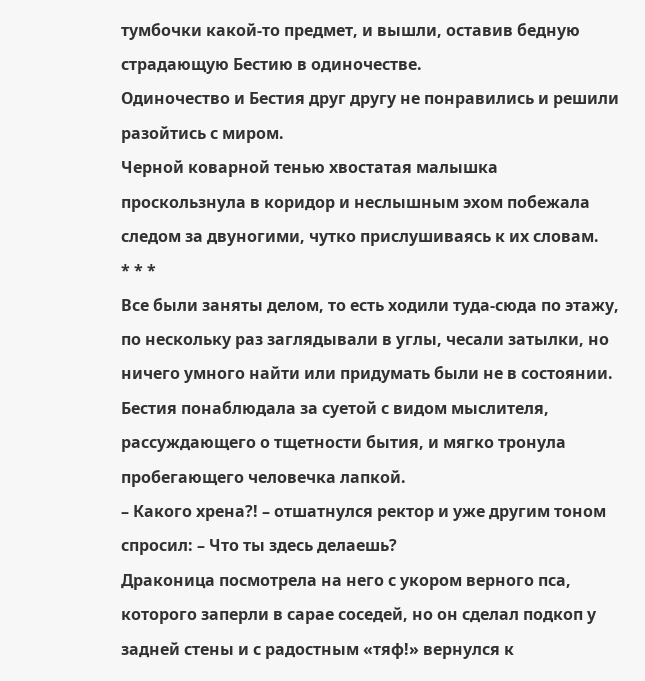тумбочки какой-то предмет, и вышли, оставив бедную страдающую Бестию в одиночестве.
Одиночество и Бестия друг другу не понравились и решили разойтись с миром.
Черной коварной тенью хвостатая малышка проскользнула в коридор и неслышным эхом побежала следом за двуногими, чутко прислушиваясь к их словам.
* * *
Все были заняты делом, то есть ходили туда-сюда по этажу, по нескольку раз заглядывали в углы, чесали затылки, но ничего умного найти или придумать были не в состоянии. Бестия понаблюдала за суетой с видом мыслителя, рассуждающего о тщетности бытия, и мягко тронула пробегающего человечка лапкой.
– Какого хрена?! – отшатнулся ректор и уже другим тоном спросил: – Что ты здесь делаешь?
Драконица посмотрела на него с укором верного пса, которого заперли в сарае соседей, но он сделал подкоп у задней стены и с радостным «тяф!» вернулся к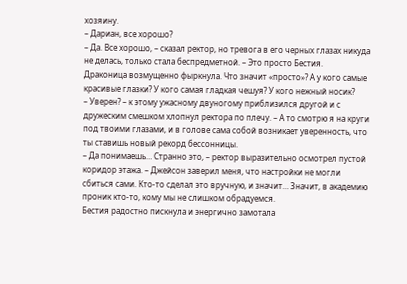хозяину.
– Дариан, все хорошо?
– Да. Все хорошо, – сказал ректор, но тревога в его черных глазах никуда не делась, только стала беспредметной. – Это просто Бестия.
Драконица возмущенно фыркнула. Что значит «просто»? А у кого самые красивые глазки? У кого самая гладкая чешуя? У кого нежный носик?
– Уверен? – к этому ужасному двуногому приблизился другой и с дружеским смешком хлопнул ректора по плечу. – А то смотрю я на круги под твоими глазами, и в голове сама собой возникает уверенность, что ты ставишь новый рекорд бессонницы.
– Да понимаешь… Странно это, – ректор выразительно осмотрел пустой коридор этажа. – Джейсон заверил меня, что настройки не могли сбиться сами. Кто-то сделал это вручную, и значит… Значит, в академию проник кто-то, кому мы не слишком обрадуемся.
Бестия радостно пискнула и энергично замотала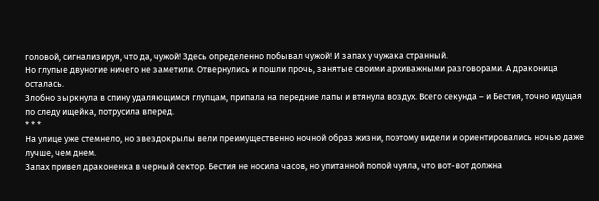головой, сигнализируя, что да, чужой! Здесь определенно побывал чужой! И запах у чужака странный.
Но глупые двуногие ничего не заметили. Отвернулись и пошли прочь, занятые своими архиважными разговорами. А драконица осталась.
Злобно зыркнула в спину удаляющимся глупцам, припала на передние лапы и втянула воздух. Всего секунда – и Бестия, точно идущая по следу ищейка, потрусила вперед.
* * *
На улице уже стемнело, но звездокрылы вели преимущественно ночной образ жизни, поэтому видели и ориентировались ночью даже лучше, чем днем.
Запах привел драконенка в черный сектор. Бестия не носила часов, но упитанной попой чуяла, что вот-вот должна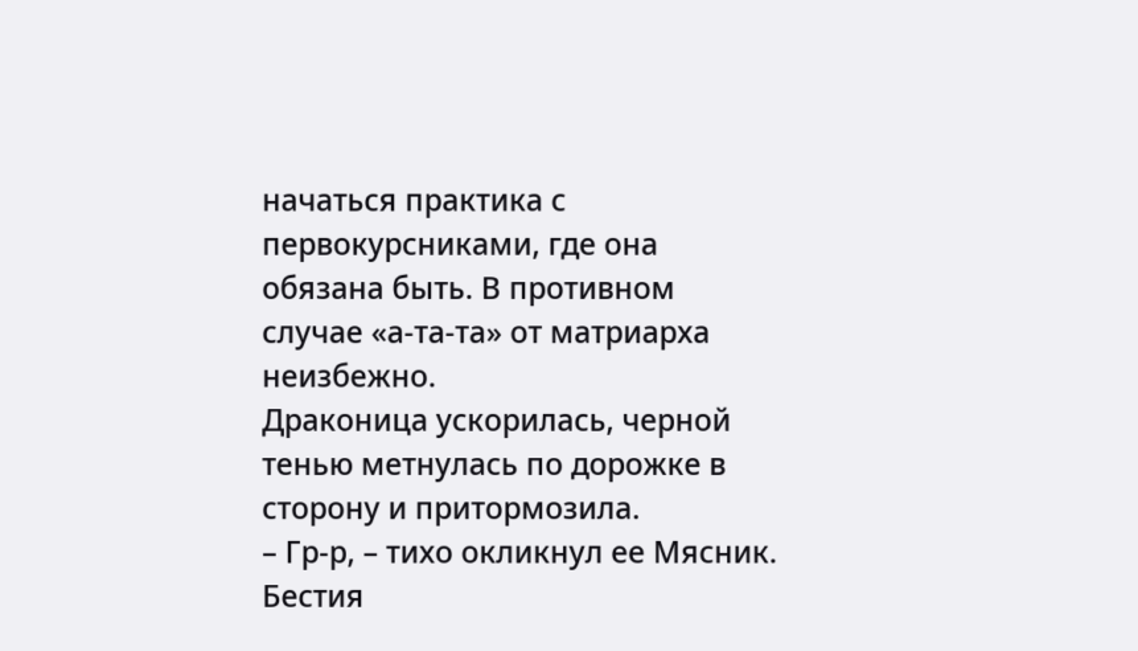начаться практика с первокурсниками, где она обязана быть. В противном случае «а-та-та» от матриарха неизбежно.
Драконица ускорилась, черной тенью метнулась по дорожке в сторону и притормозила.
– Гр-р, – тихо окликнул ее Мясник.
Бестия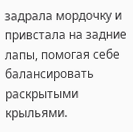задрала мордочку и привстала на задние лапы, помогая себе балансировать раскрытыми крыльями.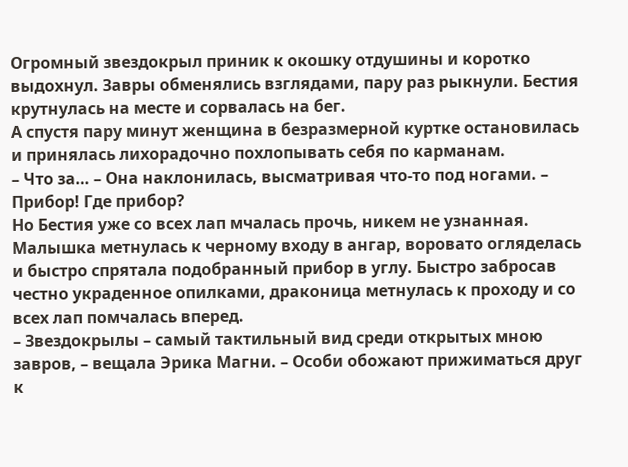Огромный звездокрыл приник к окошку отдушины и коротко выдохнул. Завры обменялись взглядами, пару раз рыкнули. Бестия крутнулась на месте и сорвалась на бег.
А спустя пару минут женщина в безразмерной куртке остановилась и принялась лихорадочно похлопывать себя по карманам.
– Что за… – Она наклонилась, высматривая что-то под ногами. – Прибор! Где прибор?
Но Бестия уже со всех лап мчалась прочь, никем не узнанная.
Малышка метнулась к черному входу в ангар, воровато огляделась и быстро спрятала подобранный прибор в углу. Быстро забросав честно украденное опилками, драконица метнулась к проходу и со всех лап помчалась вперед.
– Звездокрылы – самый тактильный вид среди открытых мною завров, – вещала Эрика Магни. – Особи обожают прижиматься друг к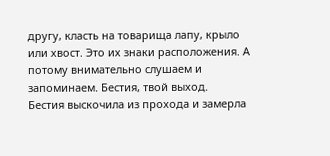другу, класть на товарища лапу, крыло или хвост. Это их знаки расположения. А потому внимательно слушаем и запоминаем. Бестия, твой выход.
Бестия выскочила из прохода и замерла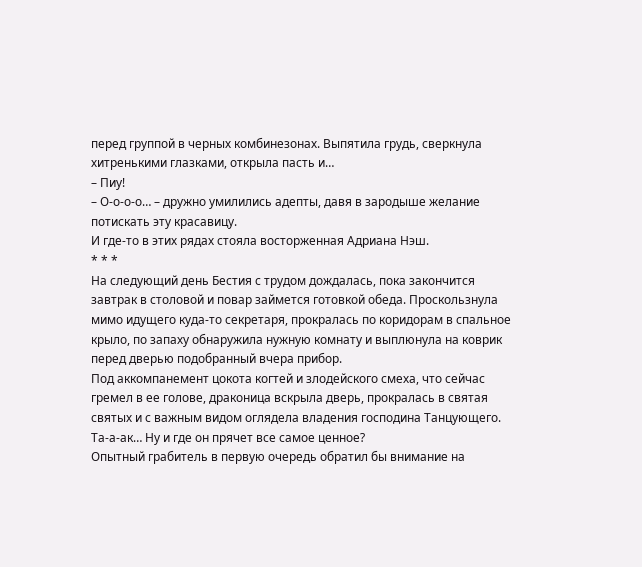перед группой в черных комбинезонах. Выпятила грудь, сверкнула хитренькими глазками, открыла пасть и…
– Пиу!
– О-о-о-о… – дружно умилились адепты, давя в зародыше желание потискать эту красавицу.
И где-то в этих рядах стояла восторженная Адриана Нэш.
* * *
На следующий день Бестия с трудом дождалась, пока закончится завтрак в столовой и повар займется готовкой обеда. Проскользнула мимо идущего куда-то секретаря, прокралась по коридорам в спальное крыло, по запаху обнаружила нужную комнату и выплюнула на коврик перед дверью подобранный вчера прибор.
Под аккомпанемент цокота когтей и злодейского смеха, что сейчас гремел в ее голове, драконица вскрыла дверь, прокралась в святая святых и с важным видом оглядела владения господина Танцующего.
Та-а-ак… Ну и где он прячет все самое ценное?
Опытный грабитель в первую очередь обратил бы внимание на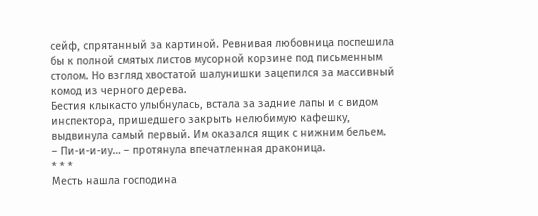сейф, спрятанный за картиной. Ревнивая любовница поспешила бы к полной смятых листов мусорной корзине под письменным столом. Но взгляд хвостатой шалунишки зацепился за массивный комод из черного дерева.
Бестия клыкасто улыбнулась, встала за задние лапы и с видом инспектора, пришедшего закрыть нелюбимую кафешку, выдвинула самый первый. Им оказался ящик с нижним бельем.
– Пи-и-и-иу… – протянула впечатленная драконица.
* * *
Месть нашла господина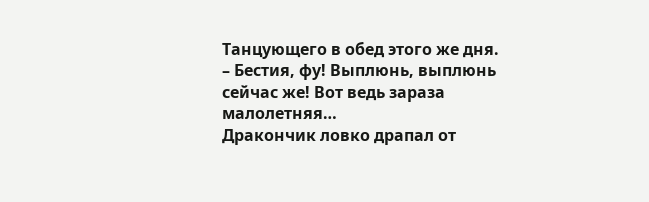Танцующего в обед этого же дня.
– Бестия, фу! Выплюнь, выплюнь сейчас же! Вот ведь зараза малолетняя…
Дракончик ловко драпал от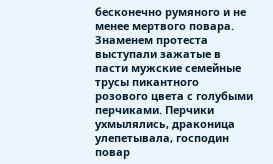бесконечно румяного и не менее мертвого повара. Знаменем протеста выступали зажатые в пасти мужские семейные трусы пикантного розового цвета с голубыми перчиками. Перчики ухмылялись, драконица улепетывала, господин повар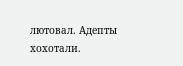лютовал. Адепты хохотали.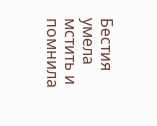Бестия умела мстить и помнила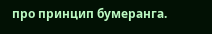про принцип бумеранга.